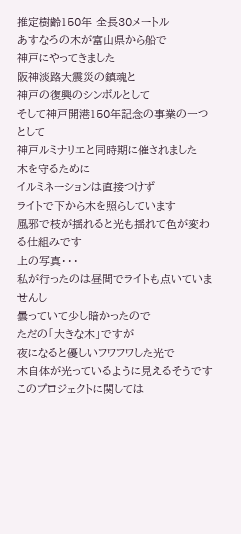推定樹齢150年 全長30メートル
あすなろの木が富山県から船で
神戸にやってきました
阪神淡路大震災の鎮魂と
神戸の復興のシンボルとして
そして神戸開港150年記念の事業の一つとして
神戸ルミナリエと同時期に催されました
木を守るために
イルミネーションは直接つけず
ライトで下から木を照らしています
風邪で枝が揺れると光も揺れて色が変わる仕組みです
上の写真・・・
私が行ったのは昼間でライトも点いていませんし
曇っていて少し暗かったので
ただの「大きな木」ですが
夜になると優しいフワフワした光で
木自体が光っているように見えるそうです
このプロジェクトに関しては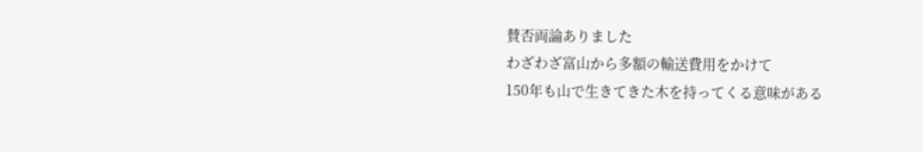賛否両論ありました
わざわざ富山から多額の輸送費用をかけて
150年も山で生きてきた木を持ってくる意味がある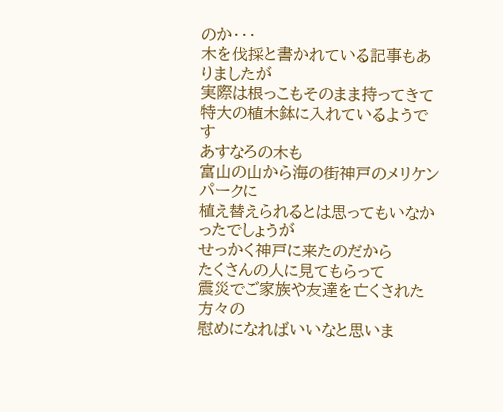のか・・・
木を伐採と書かれている記事もありましたが
実際は根っこもそのまま持ってきて
特大の植木鉢に入れているようです
あすなろの木も
富山の山から海の街神戸のメリケンパークに
植え替えられるとは思ってもいなかったでしょうが
せっかく神戸に来たのだから
たくさんの人に見てもらって
震災でご家族や友達を亡くされた方々の
慰めになればいいなと思いま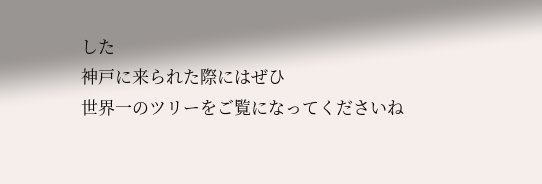した
神戸に来られた際にはぜひ
世界一のツリーをご覧になってくださいね